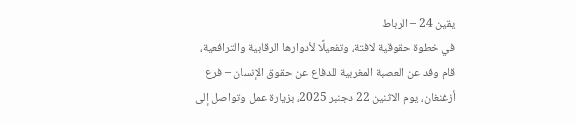يقين 24 – الرباط
في خطوة حقوقية لافتة، وتفعيلًا لأدوارها الرقابية والترافعية، قام وفد عن العصبة المغربية للدفاع عن حقوق الإنسان – فرع أزغنغان، يوم الاثنين 22 دجنبر 2025، بزيارة عمل وتواصل إلى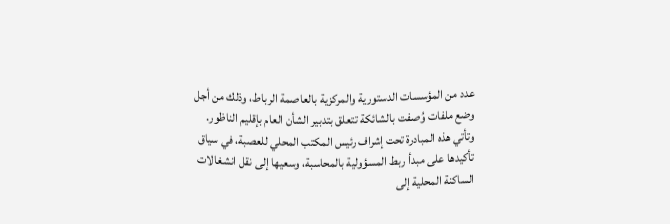عدد من المؤسسات الدستورية والمركزية بالعاصمة الرباط، وذلك من أجل وضع ملفات وُصفت بالشائكة تتعلق بتدبير الشأن العام بإقليم الناظور.
وتأتي هذه المبادرة تحت إشراف رئيس المكتب المحلي للعصبة، في سياق تأكيدها على مبدأ ربط المسؤولية بالمحاسبة، وسعيها إلى نقل انشغالات الساكنة المحلية إلى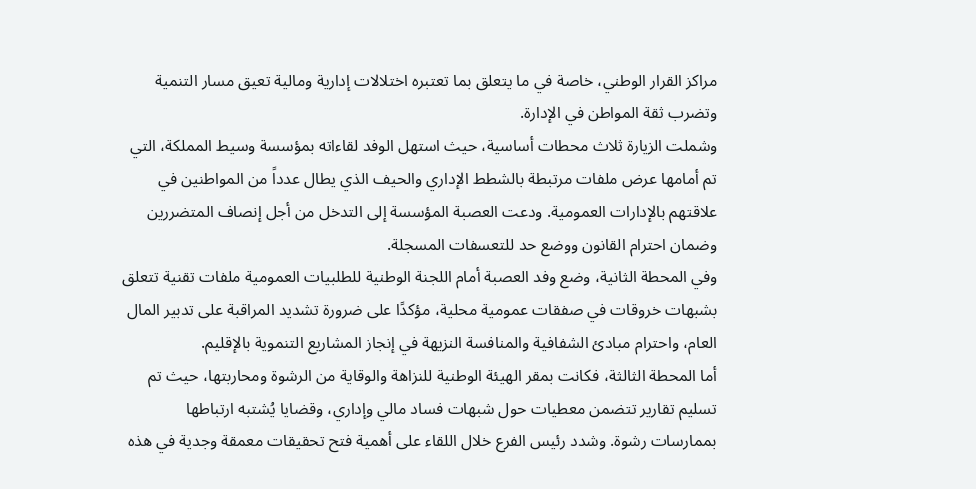مراكز القرار الوطني، خاصة في ما يتعلق بما تعتبره اختلالات إدارية ومالية تعيق مسار التنمية وتضرب ثقة المواطن في الإدارة.
وشملت الزيارة ثلاث محطات أساسية، حيث استهل الوفد لقاءاته بمؤسسة وسيط المملكة، التي تم أمامها عرض ملفات مرتبطة بالشطط الإداري والحيف الذي يطال عدداً من المواطنين في علاقتهم بالإدارات العمومية. ودعت العصبة المؤسسة إلى التدخل من أجل إنصاف المتضررين وضمان احترام القانون ووضع حد للتعسفات المسجلة.
وفي المحطة الثانية، وضع وفد العصبة أمام اللجنة الوطنية للطلبيات العمومية ملفات تقنية تتعلق بشبهات خروقات في صفقات عمومية محلية، مؤكدًا على ضرورة تشديد المراقبة على تدبير المال العام، واحترام مبادئ الشفافية والمنافسة النزيهة في إنجاز المشاريع التنموية بالإقليم.
أما المحطة الثالثة، فكانت بمقر الهيئة الوطنية للنزاهة والوقاية من الرشوة ومحاربتها، حيث تم تسليم تقارير تتضمن معطيات حول شبهات فساد مالي وإداري، وقضايا يُشتبه ارتباطها بممارسات رشوة. وشدد رئيس الفرع خلال اللقاء على أهمية فتح تحقيقات معمقة وجدية في هذه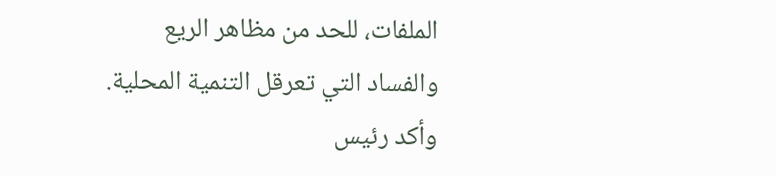الملفات، للحد من مظاهر الريع والفساد التي تعرقل التنمية المحلية.
وأكد رئيس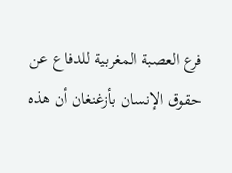فرع العصبة المغربية للدفاع عن حقوق الإنسان بأزغنغان أن هذه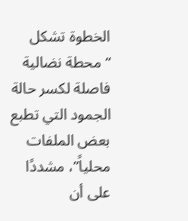الخطوة تشكل “محطة نضالية فاصلة لكسر حالة الجمود التي تطبع بعض الملفات محلياً”، مشددًا على أن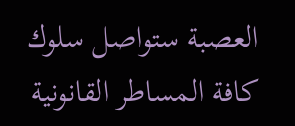العصبة ستواصل سلوك كافة المساطر القانونية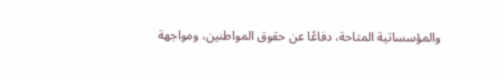والمؤسساتية المتاحة، دفاعًا عن حقوق المواطنين، ومواجهة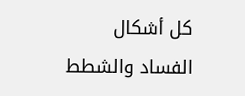كل أشكال الفساد والشطط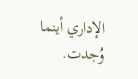الإداري أينما وُجدت.